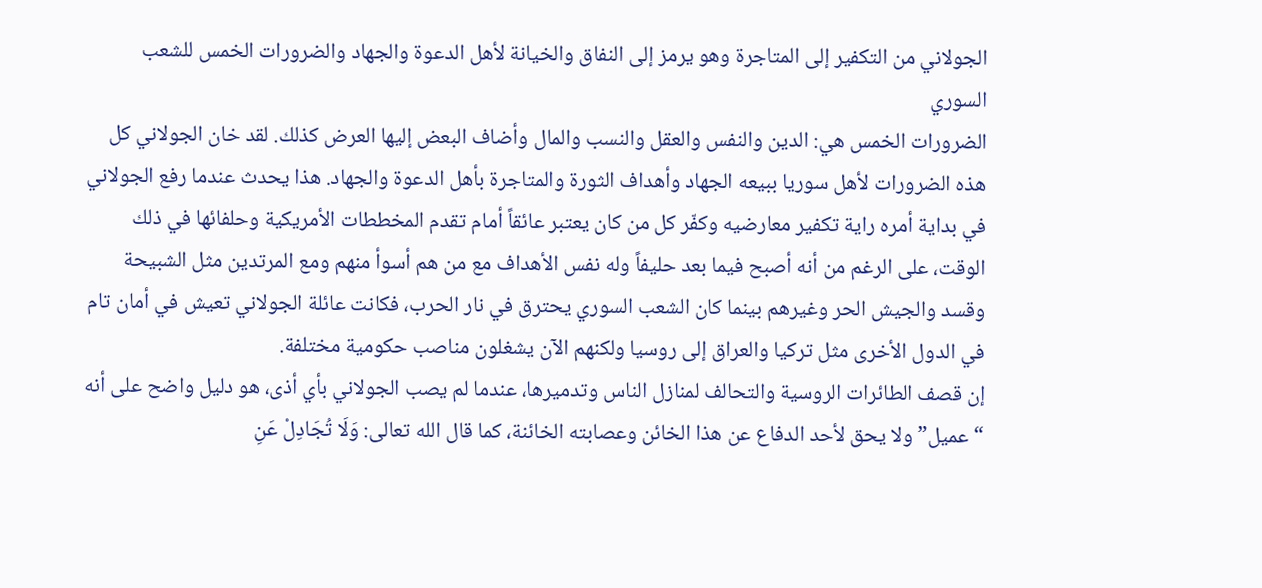الجولاني من التكفير إلى المتاجرة وهو يرمز إلى النفاق والخيانة لأهل الدعوة والجهاد والضرورات الخمس للشعب السوري
الضرورات الخمس هي: الدين والنفس والعقل والنسب والمال وأضاف البعض إليها العرض كذلك. لقد خان الجولاني كل هذه الضرورات لأهل سوريا ببيعه الجهاد وأهداف الثورة والمتاجرة بأهل الدعوة والجهاد. هذا يحدث عندما رفع الجولاني في بداية أمره راية تكفير معارضيه وكفّر كل من كان يعتبر عائقاً أمام تقدم المخططات الأمريكية وحلفائها في ذلك الوقت، على الرغم من أنه أصبح فيما بعد حليفاً وله نفس الأهداف مع من هم أسوأ منهم ومع المرتدين مثل الشبيحة وقسد والجيش الحر وغيرهم بينما كان الشعب السوري يحترق في نار الحرب، فكانت عائلة الجولاني تعيش في أمان تام في الدول الأخرى مثل تركيا والعراق إلى روسيا ولكنهم الآن يشغلون مناصب حكومية مختلفة.
إن قصف الطائرات الروسية والتحالف لمنازل الناس وتدميرها، عندما لم يصب الجولاني بأي أذى، هو دليل واضح على أنه “عميل” ولا يحق لأحد الدفاع عن هذا الخائن وعصابته الخائنة، كما قال الله تعالى: وَلَا تُجَادِلْ عَنِ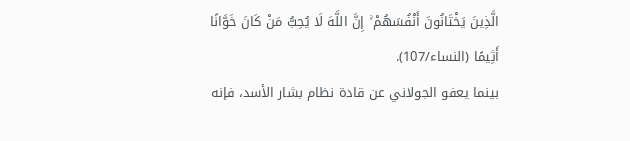الَّذِينَ يَخْتَانُونَ أَنْفُسَهُمْ ۚ إِنَّ اللَّهَ لَا يُحِبُّ مَنْ كَانَ خَوَّانًا أَثِيمًا (النساء/107).
بينما يعفو الجولاني عن قادة نظام بشار الأسد، فإنه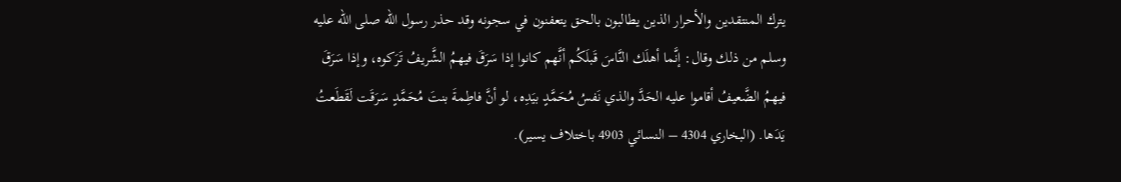يترك المنتقدين والأحرار الذين يطالبون بالحق يتعفنون في سجونه وقد حذر رسول الله صلى الله عليه وسلم من ذلك وقال: إنَّما أهلَك النَّاسَ قَبلَكُم أنَّهم كانوا إذا سَرَقَ فيهمُ الشَّريفُ تَرَكوه، وإذا سَرَقَ فيهمُ الضَّعيفُ أقاموا عليه الحَدَّ والذي نَفسُ مُحَمَّدٍ بيَدِه، لو أنَّ فاطِمةَ بنتَ مُحَمَّدٍ سَرَقَت لَقَطَعتُ يَدَها. (البخاري 4304 – النسائي 4903 باختلاف يسير).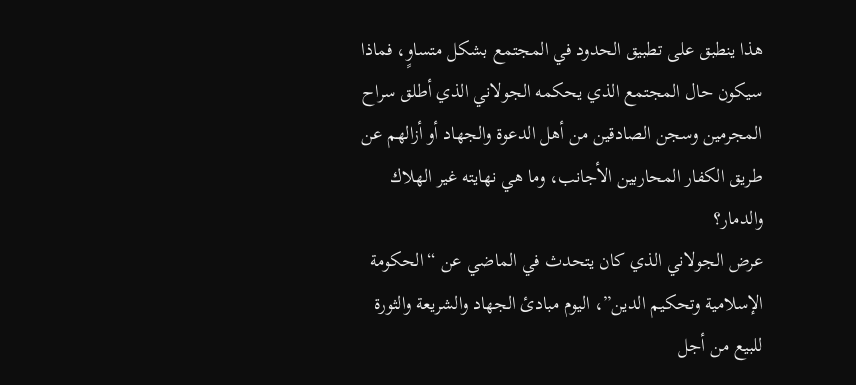هذا ينطبق على تطبيق الحدود في المجتمع بشكل متساوٍ، فماذا سيكون حال المجتمع الذي يحكمه الجولاني الذي أطلق سراح المجرمين وسجن الصادقين من أهل الدعوة والجهاد أو أزالهم عن طريق الكفار المحاربين الأجانب، وما هي نهايته غير الهلاك والدمار؟
عرض الجولاني الذي كان يتحدث في الماضي عن “الحكومة الإسلامية وتحكيم الدين”، اليوم مبادئ الجهاد والشريعة والثورة للبيع من أجل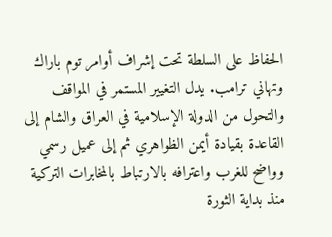الحفاظ على السلطة تحت إشراف أوامر توم باراك وتهاني ترامب. يدل التغيير المستمر في المواقف والتحول من الدولة الإسلامية في العراق والشام إلى القاعدة بقيادة أيمن الظواهري ثم إلى عميل رسمي وواضح للغرب واعترافه بالارتباط بالمخابرات التركية منذ بداية الثورة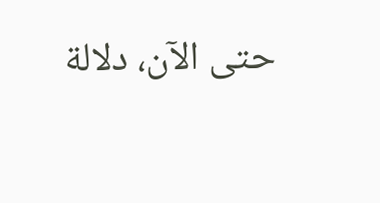حتى الآن، دلالة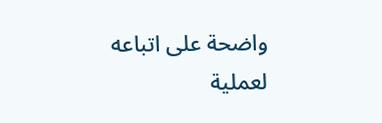واضحة على اتباعه لعملية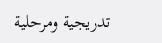تدريجية ومرحلية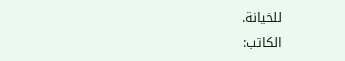للخيانة.
الكاتب: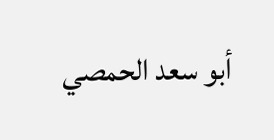أبو سعد الحمصي